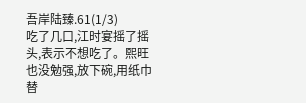吾岸陆臻.61(1/3)
吃了几口,江时宴摇了摇头,表示不想吃了。熙旺也没勉强,放下碗,用纸巾替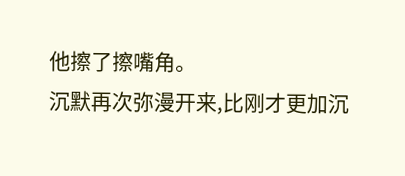他擦了擦嘴角。
沉默再次弥漫开来,比刚才更加沉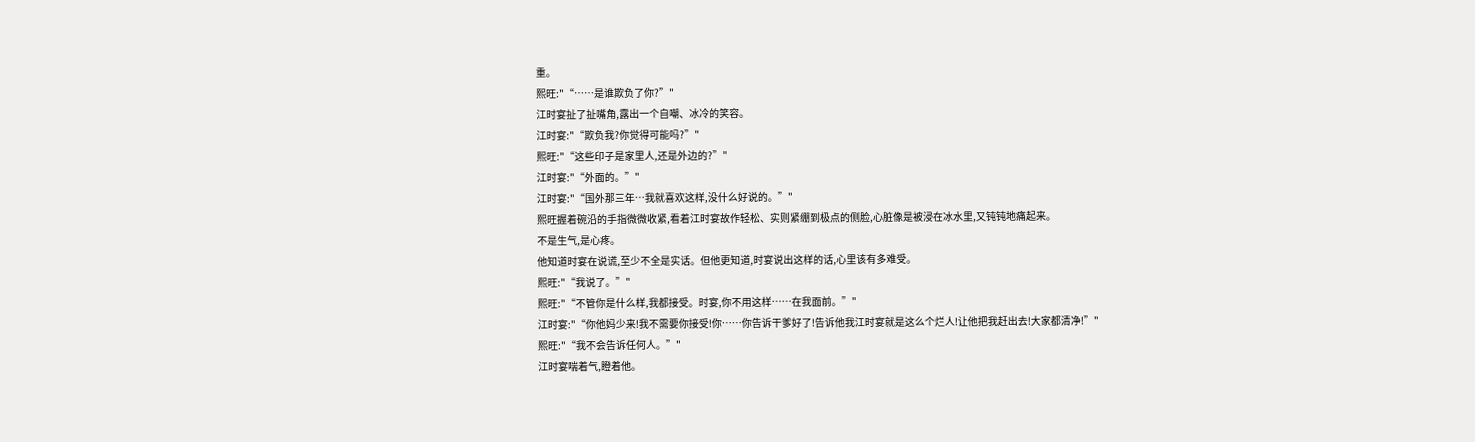重。
熙旺:"“……是谁欺负了你?”"
江时宴扯了扯嘴角,露出一个自嘲、冰冷的笑容。
江时宴:"“欺负我?你觉得可能吗?”"
熙旺:"“这些印子是家里人,还是外边的?”"
江时宴:"“外面的。”"
江时宴:"“国外那三年…我就喜欢这样,没什么好说的。”"
熙旺握着碗沿的手指微微收紧,看着江时宴故作轻松、实则紧绷到极点的侧脸,心脏像是被浸在冰水里,又钝钝地痛起来。
不是生气,是心疼。
他知道时宴在说谎,至少不全是实话。但他更知道,时宴说出这样的话,心里该有多难受。
熙旺:"“我说了。”"
熙旺:"“不管你是什么样,我都接受。时宴,你不用这样……在我面前。”"
江时宴:"“你他妈少来!我不需要你接受!你……你告诉干爹好了!告诉他我江时宴就是这么个烂人!让他把我赶出去!大家都清净!”"
熙旺:"“我不会告诉任何人。”"
江时宴喘着气,瞪着他。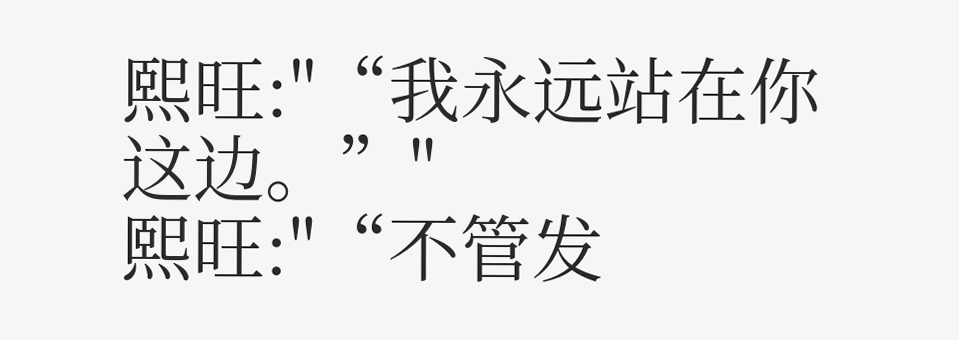熙旺:"“我永远站在你这边。”"
熙旺:"“不管发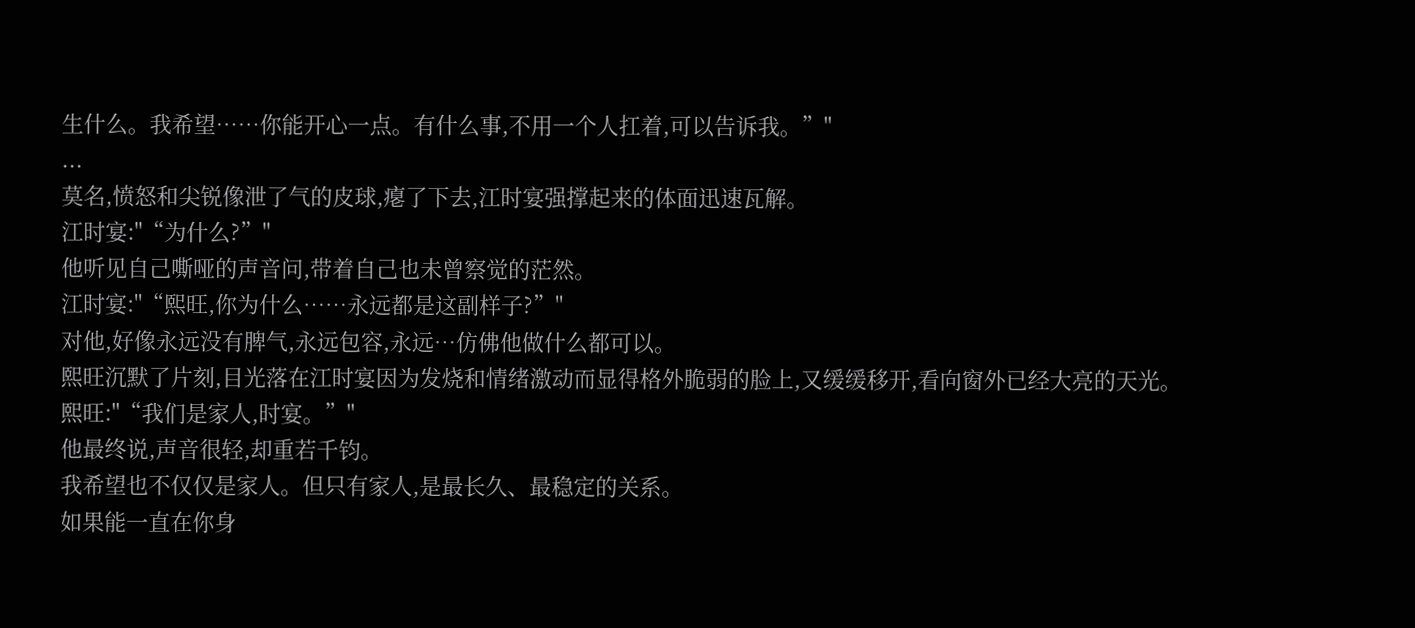生什么。我希望……你能开心一点。有什么事,不用一个人扛着,可以告诉我。”"
...
莫名,愤怒和尖锐像泄了气的皮球,瘪了下去,江时宴强撑起来的体面迅速瓦解。
江时宴:"“为什么?”"
他听见自己嘶哑的声音问,带着自己也未曾察觉的茫然。
江时宴:"“熙旺,你为什么……永远都是这副样子?”"
对他,好像永远没有脾气,永远包容,永远…仿佛他做什么都可以。
熙旺沉默了片刻,目光落在江时宴因为发烧和情绪激动而显得格外脆弱的脸上,又缓缓移开,看向窗外已经大亮的天光。
熙旺:"“我们是家人,时宴。”"
他最终说,声音很轻,却重若千钧。
我希望也不仅仅是家人。但只有家人,是最长久、最稳定的关系。
如果能一直在你身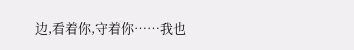边,看着你,守着你……我也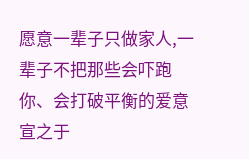愿意一辈子只做家人,一辈子不把那些会吓跑你、会打破平衡的爱意宣之于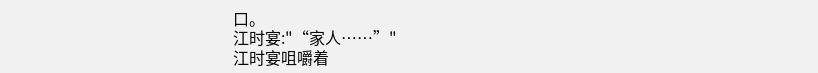口。
江时宴:"“家人……”"
江时宴咀嚼着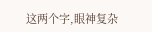这两个字,眼神复杂